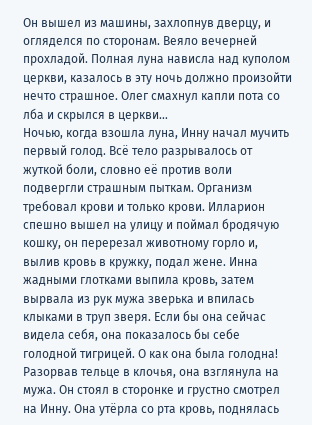Он вышел из машины, захлопнув дверцу, и огляделся по сторонам. Веяло вечерней прохладой. Полная луна нависла над куполом церкви, казалось в эту ночь должно произойти нечто страшное. Олег смахнул капли пота со лба и скрылся в церкви…
Ночью, когда взошла луна, Инну начал мучить первый голод. Всё тело разрывалось от жуткой боли, словно её против воли подвергли страшным пыткам. Организм требовал крови и только крови. Илларион спешно вышел на улицу и поймал бродячую кошку, он перерезал животному горло и, вылив кровь в кружку, подал жене. Инна жадными глотками выпила кровь, затем вырвала из рук мужа зверька и впилась клыками в труп зверя. Если бы она сейчас видела себя, она показалось бы себе голодной тигрицей. О как она была голодна! Разорвав тельце в клочья, она взглянула на мужа. Он стоял в сторонке и грустно смотрел на Инну. Она утёрла со рта кровь, поднялась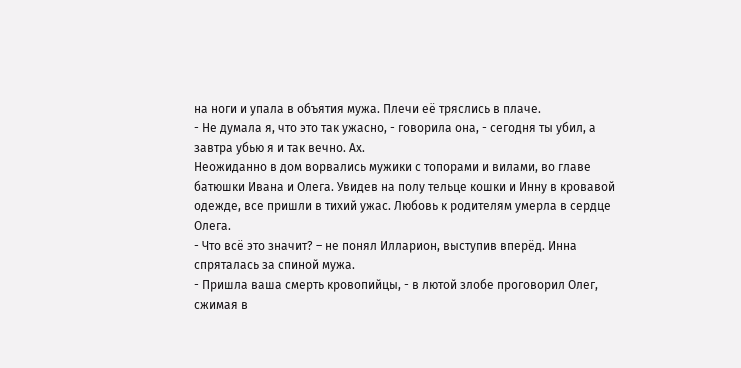на ноги и упала в объятия мужа. Плечи её тряслись в плаче.
- Не думала я, что это так ужасно, - говорила она, - сегодня ты убил, а завтра убью я и так вечно. Ах.
Неожиданно в дом ворвались мужики с топорами и вилами, во главе батюшки Ивана и Олега. Увидев на полу тельце кошки и Инну в кровавой одежде, все пришли в тихий ужас. Любовь к родителям умерла в сердце Олега.
- Что всё это значит? – не понял Илларион, выступив вперёд. Инна спряталась за спиной мужа.
- Пришла ваша смерть кровопийцы, - в лютой злобе проговорил Олег, сжимая в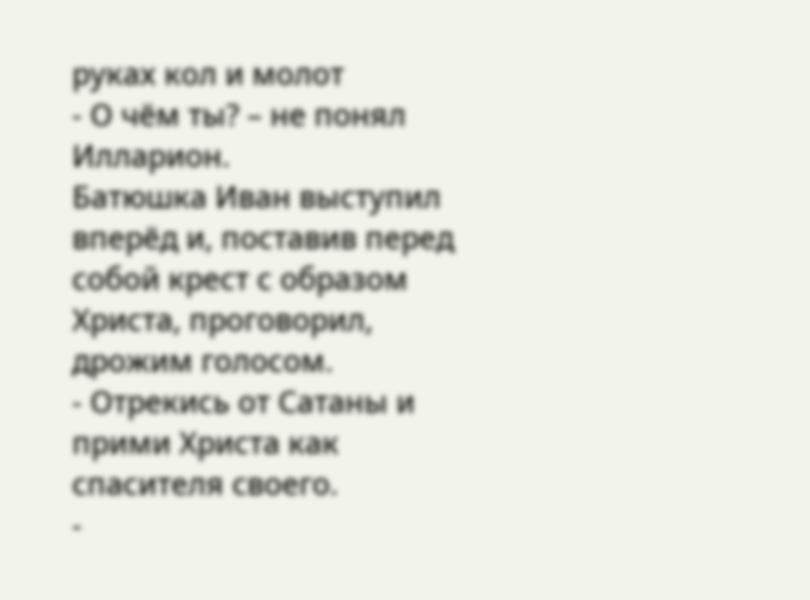руках кол и молот
- О чём ты? – не понял Илларион.
Батюшка Иван выступил вперёд и, поставив перед собой крест с образом Христа, проговорил, дрожим голосом.
- Отрекись от Сатаны и прими Христа как спасителя своего.
-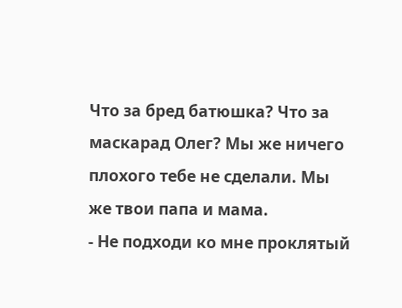Что за бред батюшка? Что за маскарад Олег? Мы же ничего плохого тебе не сделали. Мы же твои папа и мама.
- Не подходи ко мне проклятый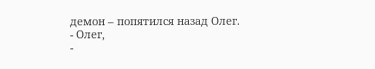демон – попятился назад Олег.
- Олег,
-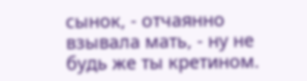сынок, - отчаянно взывала мать, - ну не будь же ты кретином.